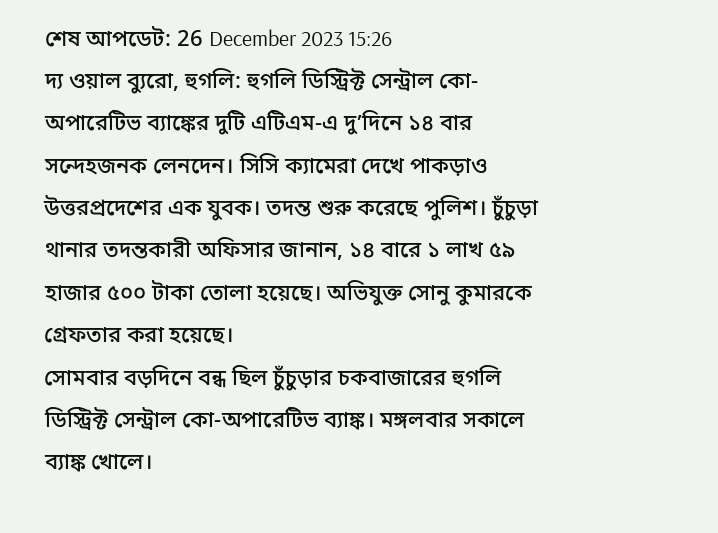শেষ আপডেট: 26 December 2023 15:26
দ্য ওয়াল ব্যুরো, হুগলি: হুগলি ডিস্ট্রিক্ট সেন্ট্রাল কো-অপারেটিভ ব্যাঙ্কের দুটি এটিএম-এ দু’দিনে ১৪ বার সন্দেহজনক লেনদেন। সিসি ক্যামেরা দেখে পাকড়াও উত্তরপ্রদেশের এক যুবক। তদন্ত শুরু করেছে পুলিশ। চুঁচুড়া থানার তদন্তকারী অফিসার জানান, ১৪ বারে ১ লাখ ৫৯ হাজার ৫০০ টাকা তোলা হয়েছে। অভিযুক্ত সোনু কুমারকে গ্রেফতার করা হয়েছে।
সোমবার বড়দিনে বন্ধ ছিল চুঁচুড়ার চকবাজারের হুগলি ডিস্ট্রিক্ট সেন্ট্রাল কো-অপারেটিভ ব্যাঙ্ক। মঙ্গলবার সকালে ব্যাঙ্ক খোলে।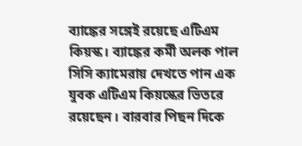ব্যাঙ্কের সঙ্গেই রয়েছে এটিএম কিয়স্ক। ব্যাঙ্কের কর্মী অলক পাল সিসি ক্যামেরায় দেখতে পান এক যুবক এটিএম কিয়স্কের ভিতরে রয়েছেন। বারবার পিছন দিকে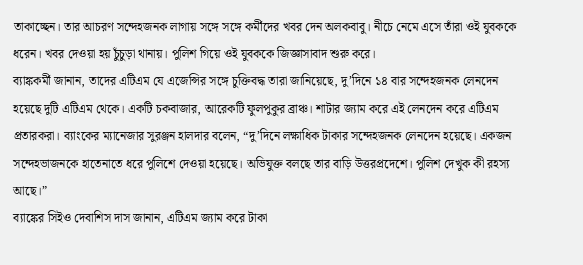তাকাচ্ছেন। তার আচরণ সন্দেহজনক লাগায় সঙ্গে সঙ্গে কর্মীদের খবর দেন অলকবাবু। নীচে নেমে এসে তাঁরা ওই যুবককে ধরেন। খবর দেওয়া হয় চুঁচুড়া থানায়। পুলিশ গিয়ে ওই যুবককে জিজ্ঞাসাবাদ শুরু করে।
ব্যাঙ্ককর্মী জানান, তাদের এটিএম যে এজেন্সির সঙ্গে চুক্তিবদ্ধ তারা জানিয়েছে, দু’দিনে ১৪ বার সন্দেহজনক লেনদেন হয়েছে দুটি এটিএম থেকে। একটি চকবাজার, আরেকটি ফুলপুকুর ব্রাঞ্চ। শাটার জ্যাম করে এই লেনদেন করে এটিএম প্রতারকরা। ব্যাংকের ম্যানেজার সুরঞ্জন হালদার বলেন, “দু’দিনে লক্ষাধিক টাকার সন্দেহজনক লেনদেন হয়েছে। একজন সন্দেহভাজনকে হাতেনাতে ধরে পুলিশে দেওয়া হয়েছে। অভিযুক্ত বলছে তার বাড়ি উত্তরপ্রদেশে। পুলিশ দেখুক কী রহস্য আছে।”
ব্যাঙ্কের সিইও দেবাশিস দাস জানান, এটিএম জ্যাম করে টাকা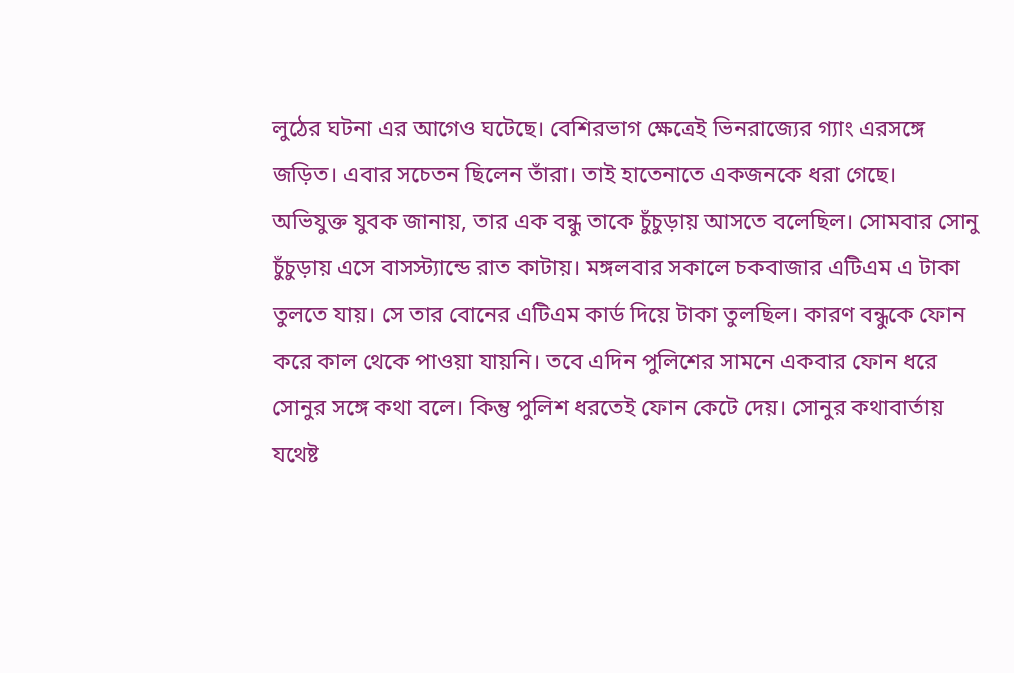লুঠের ঘটনা এর আগেও ঘটেছে। বেশিরভাগ ক্ষেত্রেই ভিনরাজ্যের গ্যাং এরসঙ্গে জড়িত। এবার সচেতন ছিলেন তাঁরা। তাই হাতেনাতে একজনকে ধরা গেছে।
অভিযুক্ত যুবক জানায়, তার এক বন্ধু তাকে চুঁচুড়ায় আসতে বলেছিল। সোমবার সোনু চুঁচুড়ায় এসে বাসস্ট্যান্ডে রাত কাটায়। মঙ্গলবার সকালে চকবাজার এটিএম এ টাকা তুলতে যায়। সে তার বোনের এটিএম কার্ড দিয়ে টাকা তুলছিল। কারণ বন্ধুকে ফোন করে কাল থেকে পাওয়া যায়নি। তবে এদিন পুলিশের সামনে একবার ফোন ধরে সোনুর সঙ্গে কথা বলে। কিন্তু পুলিশ ধরতেই ফোন কেটে দেয়। সোনুর কথাবার্তায় যথেষ্ট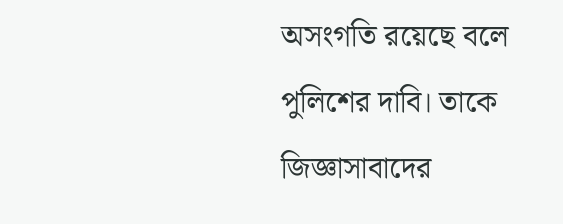অসংগতি রয়েছে বলে পুলিশের দাবি। তাকে জিজ্ঞাসাবাদের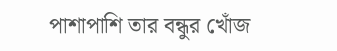পাশাপাশি তার বন্ধুর খোঁজ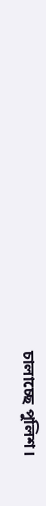চালাচ্ছে পুলিশ।